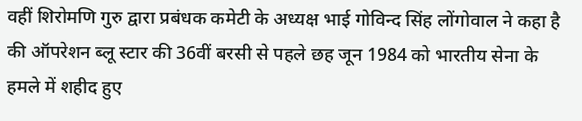वहीं शिरोमणि गुरु द्वारा प्रबंधक कमेटी के अध्यक्ष भाई गोविन्द सिंह लोंगोवाल ने कहा है की ऑपरेशन ब्लू स्टार की 36वीं बरसी से पहले छह जून 1984 को भारतीय सेना के हमले में शहीद हुए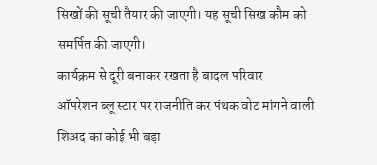सिखों की सूची तैयार की जाएगी। यह सूची सिख कौम को समर्पित की जाएगी।
कार्यक्रम से दूरी बनाकर रखता है बादल परिवार
ऑपरेशन ब्लू स्टार पर राजनीति कर पंथक वोट मांगने वाली शिअद का कोई भी बड़ा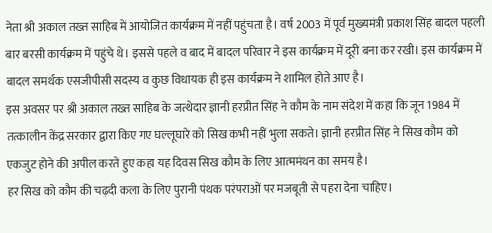नेता श्री अकाल तख्त साहिब में आयोजित कार्यक्रम में नहीं पहुंचता है। वर्ष 2003 में पूर्व मुख्यमंत्री प्रकाश सिंह बादल पहली बार बरसी कार्यक्रम में पहुंचे थे। इससे पहले व बाद में बादल परिवार ने इस कार्यक्रम में दूरी बना कर रखी। इस कार्यक्रम में बादल समर्थक एसजीपीसी सदस्य व कुछ विधायक ही इस कार्यक्रम ने शामिल होते आए है।
इस अवसर पर श्री अकाल तख्त साहिब के जत्थेदार ज्ञानी हरप्रीत सिंह ने कौम के नाम संदेश में कहा कि जून 1984 में तत्कालीन केंद्र सरकार द्वारा किए गए घल्लूघारे को सिख कभी नहीं भुला सकते। ज्ञानी हरप्रीत सिंह ने सिख कौम को एकजुट होने की अपील करते हुए कहा यह दिवस सिख कौम के लिए आत्ममंथन का समय है।
हर सिख को कौम की चढ़दी कला के लिए पुरानी पंथक परंपराओं पर मजबूती से पहरा देना चाहिए।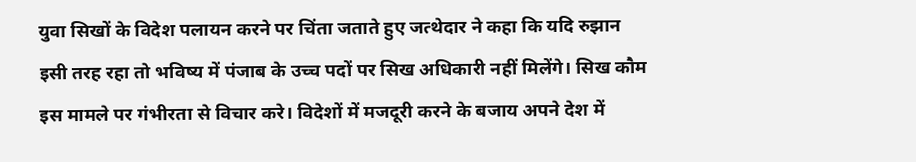युवा सिखों के विदेश पलायन करने पर चिंता जताते हुए जत्थेदार ने कहा कि यदि रुझान इसी तरह रहा तो भविष्य में पंजाब के उच्च पदों पर सिख अधिकारी नहीं मिलेंगे। सिख कौम इस मामले पर गंभीरता से विचार करे। विदेशों में मजदूरी करने के बजाय अपने देश में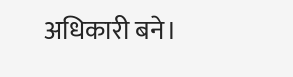अधिकारी बने।